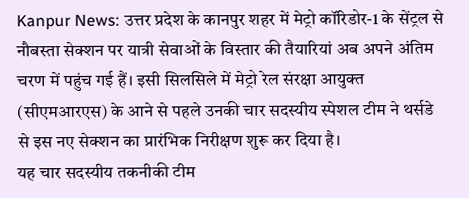Kanpur News: उत्तर प्रदेश के कानपुर शहर में मेट्रो कॉरिडोर-1 के सेंट्रल से नौबस्ता सेक्शन पर यात्री सेवाओं के विस्तार की तैयारियां अब अपने अंतिम चरण में पहुंच गई हैं। इसी सिलसिले में मेट्रो रेल संरक्षा आयुक्त (सीएमआरएस) के आने से पहले उनकी चार सदस्यीय स्पेशल टीम ने थर्सडे से इस नए सेक्शन का प्रारंभिक निरीक्षण शुरू कर दिया है।
यह चार सदस्यीय तकनीकी टीम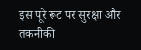इस पूरे रूट पर सुरक्षा और तकनीकी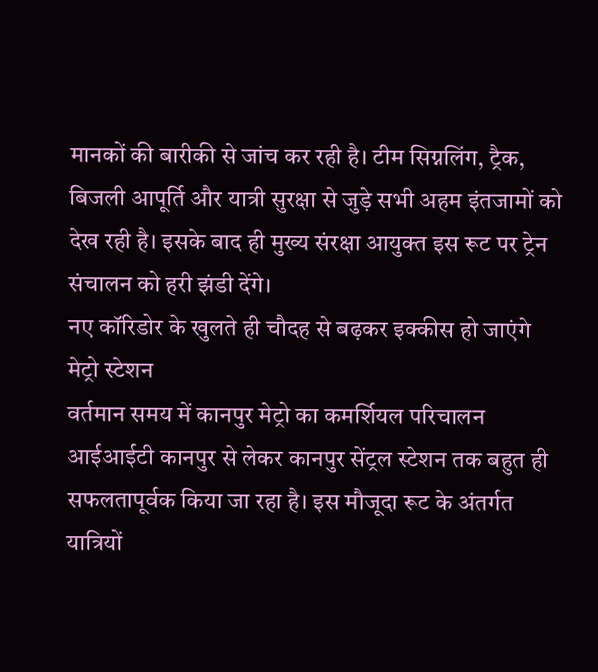मानकों की बारीकी से जांच कर रही है। टीम सिग्नलिंग, ट्रैक, बिजली आपूर्ति और यात्री सुरक्षा से जुड़े सभी अहम इंतजामों को देख रही है। इसके बाद ही मुख्य संरक्षा आयुक्त इस रूट पर ट्रेन संचालन को हरी झंडी देंगे।
नए कॉरिडोर के खुलते ही चौदह से बढ़कर इक्कीस हो जाएंगे मेट्रो स्टेशन
वर्तमान समय में कानपुर मेट्रो का कमर्शियल परिचालन आईआईटी कानपुर से लेकर कानपुर सेंट्रल स्टेशन तक बहुत ही सफलतापूर्वक किया जा रहा है। इस मौजूदा रूट के अंतर्गत यात्रियों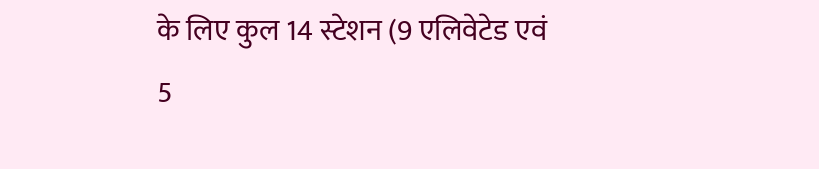के लिए कुल 14 स्टेशन (9 एलिवेटेड एवं 5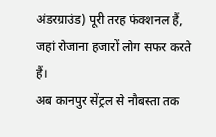अंडरग्राउंड) पूरी तरह फंक्शनल हैं, जहां रोजाना हजारों लोग सफर करते हैं।
अब कानपुर सेंट्रल से नौबस्ता तक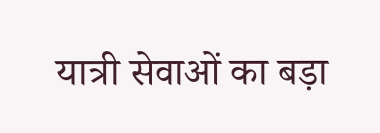यात्री सेवाओं का बड़ा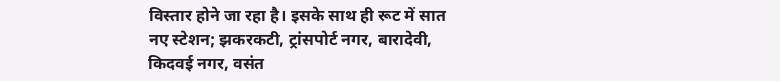विस्तार होने जा रहा है। इसके साथ ही रूट में सात नए स्टेशन; झकरकटी, ट्रांसपोर्ट नगर, बारादेवी, किदवई नगर, वसंत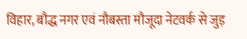विहार, बौद्ध नगर एवं नौबस्ता मौजूदा नेटवर्क से जुड़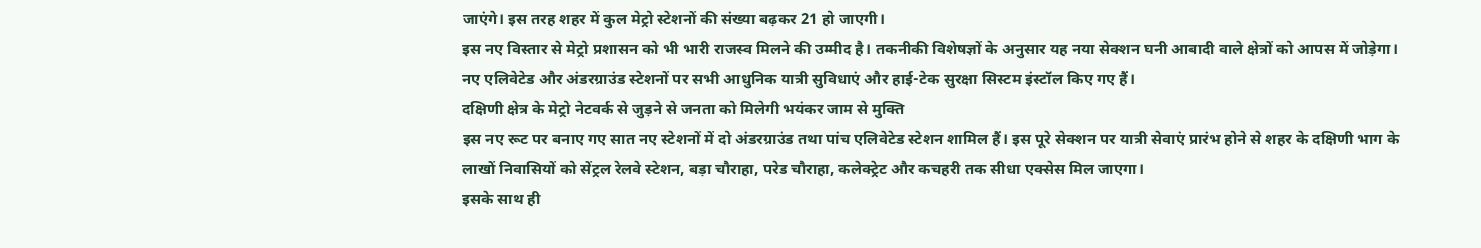जाएंगे। इस तरह शहर में कुल मेट्रो स्टेशनों की संख्या बढ़कर 21 हो जाएगी।
इस नए विस्तार से मेट्रो प्रशासन को भी भारी राजस्व मिलने की उम्मीद है। तकनीकी विशेषज्ञों के अनुसार यह नया सेक्शन घनी आबादी वाले क्षेत्रों को आपस में जोड़ेगा। नए एलिवेटेड और अंडरग्राउंड स्टेशनों पर सभी आधुनिक यात्री सुविधाएं और हाई-टेक सुरक्षा सिस्टम इंस्टॉल किए गए हैं।
दक्षिणी क्षेत्र के मेट्रो नेटवर्क से जुड़ने से जनता को मिलेगी भयंकर जाम से मुक्ति
इस नए रूट पर बनाए गए सात नए स्टेशनों में दो अंडरग्राउंड तथा पांच एलिवेटेड स्टेशन शामिल हैं। इस पूरे सेक्शन पर यात्री सेवाएं प्रारंभ होने से शहर के दक्षिणी भाग के लाखों निवासियों को सेंट्रल रेलवे स्टेशन, बड़ा चौराहा, परेड चौराहा, कलेक्ट्रेट और कचहरी तक सीधा एक्सेस मिल जाएगा।
इसके साथ ही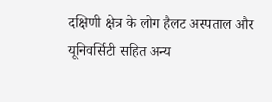दक्षिणी क्षेत्र के लोग हैलट अस्पताल और यूनिवर्सिटी सहित अन्य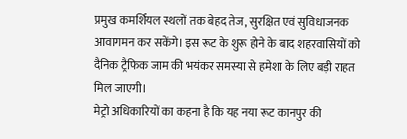प्रमुख कमर्शियल स्थलों तक बेहद तेज, सुरक्षित एवं सुविधाजनक आवागमन कर सकेंगे। इस रूट के शुरू होने के बाद शहरवासियों को दैनिक ट्रैफिक जाम की भयंकर समस्या से हमेशा के लिए बड़ी राहत मिल जाएगी।
मेट्रो अधिकारियों का कहना है कि यह नया रूट कानपुर की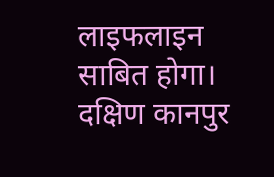लाइफलाइन साबित होगा। दक्षिण कानपुर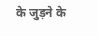के जुड़ने के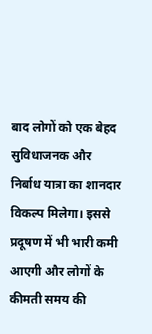बाद लोगों को एक बेहद सुविधाजनक और निर्बाध यात्रा का शानदार विकल्प मिलेगा। इससे प्रदूषण में भी भारी कमी आएगी और लोगों के कीमती समय की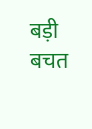बड़ी बचत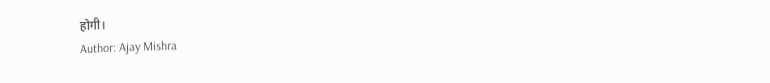होगी।
Author: Ajay Mishra